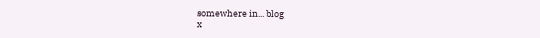somewhere in... blog
x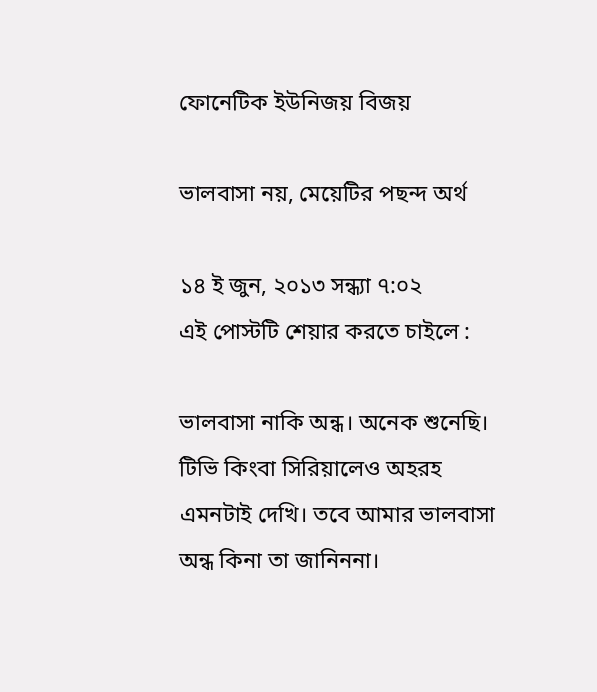ফোনেটিক ইউনিজয় বিজয়

ভালবাসা নয়, মেয়েটির পছন্দ অর্থ

১৪ ই জুন, ২০১৩ সন্ধ্যা ৭:০২
এই পোস্টটি শেয়ার করতে চাইলে :

ভালবাসা নাকি অন্ধ। অনেক শুনেছি। টিভি কিংবা সিরিয়ালেও অহরহ এমনটাই দেখি। তবে আমার ভালবাসা অন্ধ কিনা তা জানিননা।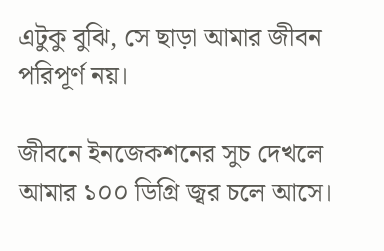এটুকু বুঝি, সে ছাড়া আমার জীবন পরিপূর্ণ নয়।

জীবনে ইনজেকশনের সুচ দেখলে আমার ১০০ ডিগ্রি জ্বর চলে আসে।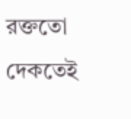রক্ততো দেকতেই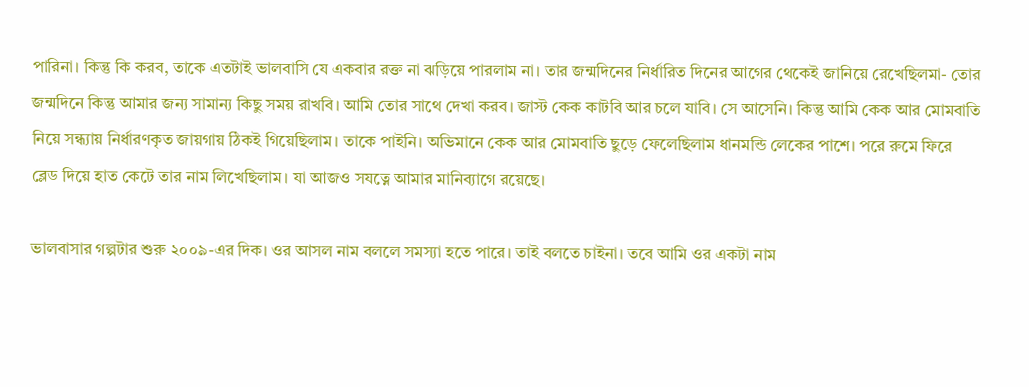পারিনা। কিন্তু কি করব, তাকে এতটাই ভালবাসি যে একবার রক্ত না ঝড়িয়ে পারলাম না। তার জন্মদিনের নির্ধারিত দিনের আগের থেকেই জানিয়ে রেখেছিলমা- তোর জন্মদিনে কিন্তু আমার জন্য সামান্য কিছু সময় রাখবি। আমি তোর সাথে দেখা করব। জাস্ট কেক কাটবি আর চলে যাবি। সে আসেনি। কিন্তু আমি কেক আর মোমবাতি নিয়ে সন্ধ্যায় নির্ধারণকৃত জায়গায় ঠিকই গিয়েছিলাম। তাকে পাইনি। অভিমানে কেক আর মোমবাতি ছুড়ে ফেলেছিলাম ধানমন্ডি লেকের পাশে। পরে রুমে ফিরে ব্লেড দিয়ে হাত কেটে তার নাম লিখেছিলাম। যা আজও সযত্নে আমার মানিব্যাগে রয়েছে।

ভালবাসার গল্পটার শুরু ২০০৯-এর দিক। ওর আসল নাম বললে সমস্যা হতে পারে। তাই বলতে চাইনা। তবে আমি ওর একটা নাম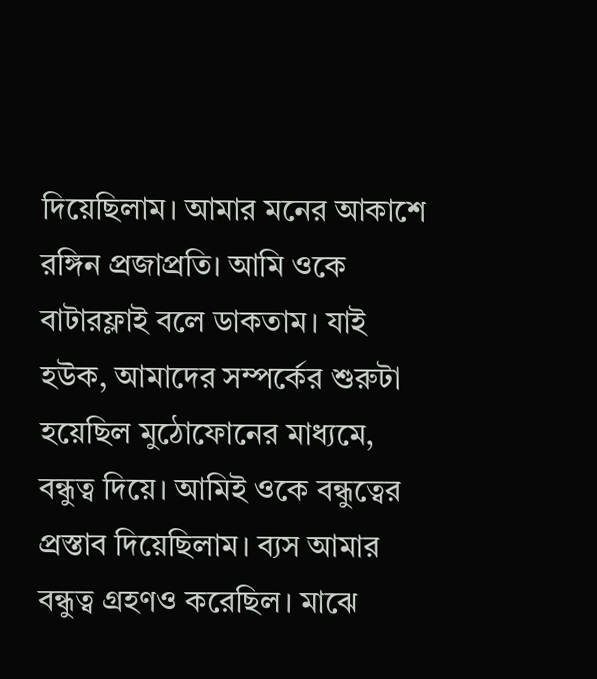দিয়েছিলাম। আমার মনের আকাশে রঙ্গিন প্রজাপ্রতি। আমি ওকে বাটারফ্লাই বলে ডাকতাম। যাই হউক, আমাদের সম্পর্কের শুরুটা হয়েছিল মুঠোফোনের মাধ্যমে, বন্ধুত্ব দিয়ে। আমিই ওকে বন্ধুত্বের প্রস্তাব দিয়েছিলাম। ব্যস আমার বন্ধুত্ব গ্রহণও করেছিল। মাঝে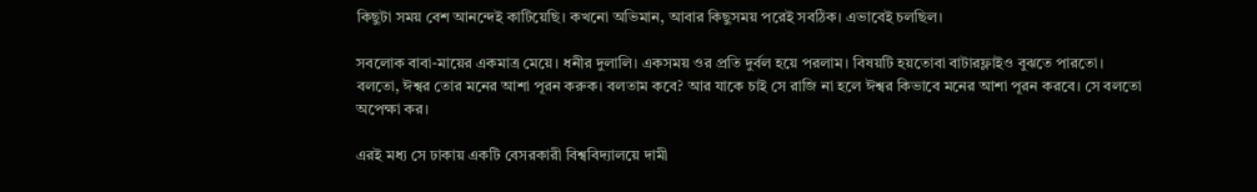কিছুটা সময় বেশ আনন্দেই কাটিয়েছি। কখনো অভিমান, আবার কিছুসময় পরেই সবঠিক। এভাবেই চলছিল।

সবলোক বাবা-মায়ের একমাত্র মেয়ে। ধনীর দুলালি। একসময় ওর প্রতি দুর্বল হয়ে পরলাম। বিষয়টি হয়তোবা বাটারফ্লাইও বুঝতে পারতো। বলতো, ঈশ্বর তোর মনের আশা পূরন করুক। বলতাম কবে? আর যাকে চাই সে রাজি না হলে ঈশ্বর কিভাবে মনের আশা পূরন করবে। সে বলতো অপেক্ষা কর।

এরই মধ্য সে ঢাকায় একটি বেসরকারী বিশ্ববিদ্যালয়ে দামী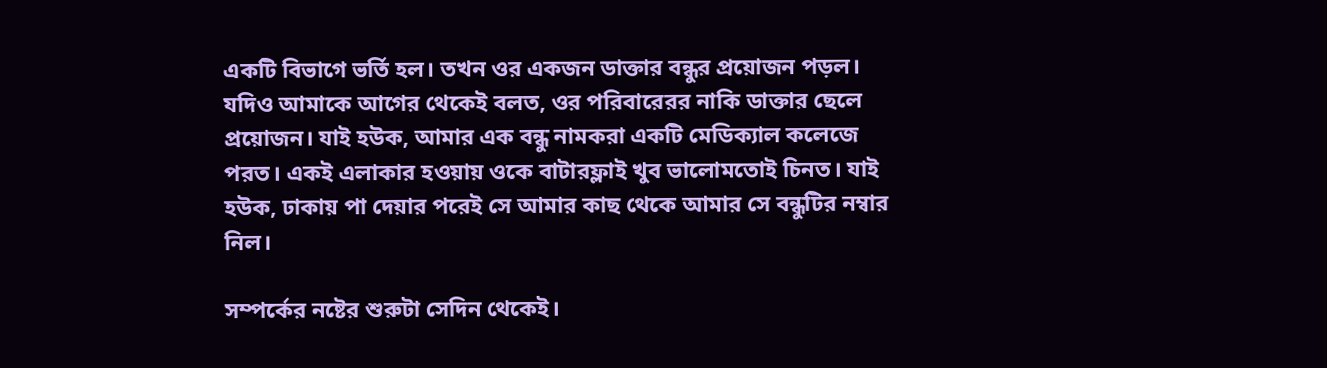একটি বিভাগে ভর্তি হল। তখন ওর একজন ডাক্তার বন্ধুর প্রয়োজন পড়ল। যদিও আমাকে আগের থেকেই বলত, ওর পরিবারেরর নাকি ডাক্তার ছেলে প্রয়োজন। যাই হউক, আমার এক বন্ধু নামকরা একটি মেডিক্যাল কলেজে পরত। একই এলাকার হওয়ায় ওকে বাটারফ্লাই খুব ভালোমতোই চিনত। যাই হউক, ঢাকায় পা দেয়ার পরেই সে আমার কাছ থেকে আমার সে বন্ধুটির নম্বার নিল।

সম্পর্কের নষ্টের শুরুটা সেদিন থেকেই।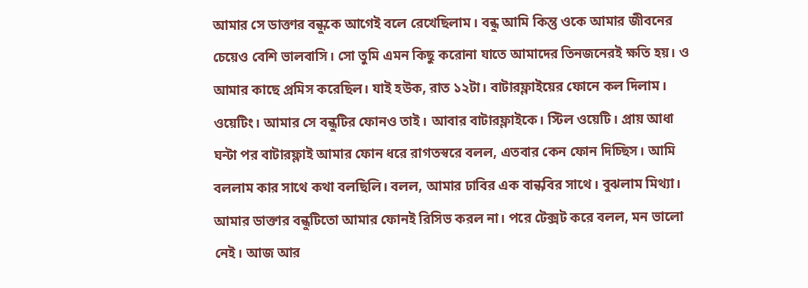আমার সে ডাক্তার বন্ধুকে আগেই বলে রেখেছিলাম। বন্ধু আমি কিন্তু ওকে আমার জীবনের চেয়েও বেশি ভালবাসি। সো তুমি এমন কিছু করোনা যাতে আমাদের তিনজনেরই ক্ষতি হয়। ও আমার কাছে প্রমিস করেছিল। যাই হউক, রাত ১২টা। বাটারফ্লাইয়ের ফোনে কল দিলাম। ওয়েটিং। আমার সে বন্ধুটির ফোনও তাই। আবার বাটারফ্লাইকে। স্টিল ওয়েটি। প্রায় আধা ঘন্টা পর বাটারফ্লাই আমার ফোন ধরে রাগতস্বরে বলল, এতবার কেন ফোন দিচ্ছিস। আমি বললাম কার সাথে কথা বলছিলি। বলল, আমার ঢাবির এক বান্ধবির সাথে। বুঝলাম মিথ্যা। আমার ডাক্তার বন্ধুটিতো আমার ফোনই রিসিভ করল না। পরে টেক্সট করে বলল, মন ভালো নেই। আজ আর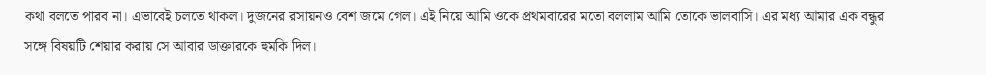কথা বলতে পারব না। এভাবেই চলতে থাকল। দুজনের রসায়নও বেশ জমে গেল। এই নিয়ে আমি ওকে প্রথমবারের মতো বললাম আমি তোকে ভালবাসি। এর মধ্য আমার এক বন্ধুর সঙ্গে বিষয়টি শেয়ার করায় সে আবার ডাক্তারকে হুমকি দিল।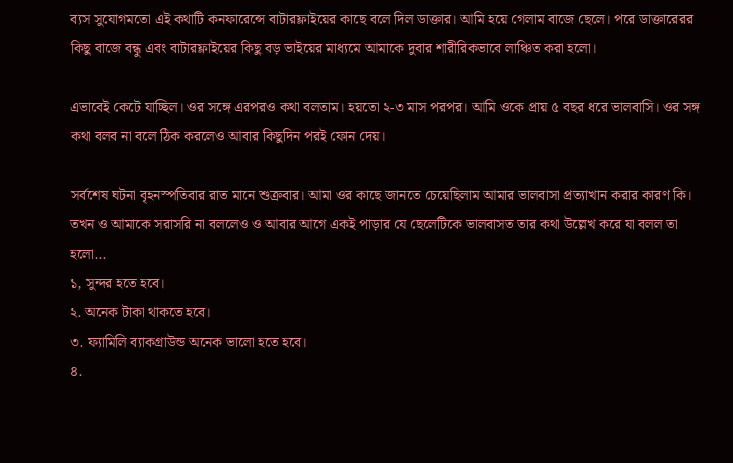ব্যস সুযোগমতো এই কথাটি কনফারেন্সে বাটারফ্লাইয়ের কাছে বলে দিল ডাক্তার। আমি হয়ে গেলাম বাজে ছেলে। পরে ডাক্তারেরর কিছু বাজে বন্ধু এবং বাটারফ্লাইয়ের কিছু বড় ভাইয়ের মাধ্যমে আমাকে দুবার শারীরিকভাবে লাঞ্চিত করা হলো।

এভাবেই কেটে যাচ্ছিল। ওর সঙ্গে এরপরও কথা বলতাম। হয়তো ২-৩ মাস পরপর। আমি ওকে প্রায় ৫ বছর ধরে ভালবাসি। ওর সঙ্গ কথা বলব না বলে ঠিক করলেও আবার কিছুদিন পরই ফোন দেয়।

সর্বশেষ ঘটনা বৃহনস্পতিবার রাত মানে শুক্রবার। আমা ওর কাছে জানতে চেয়েছিলাম আমার ভালবাসা প্রত্যাখান করার কারণ কি। তখন ও আমাকে সরাসরি না বললেও ও আবার আগে একই পাড়ার যে ছেলেটিকে ভালবাসত তার কথা উল্লেখ করে যা বলল তা হলো...
১, সুন্দর হতে হবে।
২. অনেক টাকা থাকতে হবে।
৩. ফ্যামিলি ব্যাকগ্রাউন্ড অনেক ভালো হতে হবে।
৪.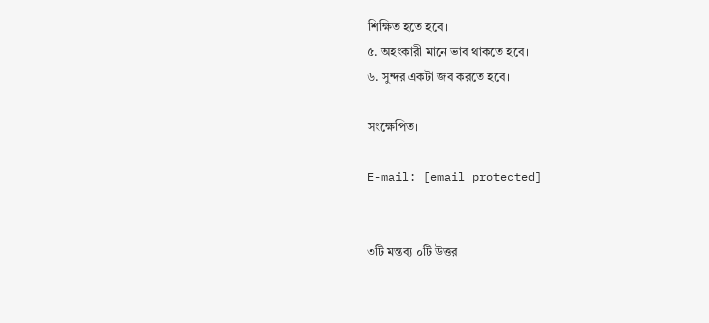শিক্ষিত হতে হবে।
৫. অহংকারী মানে ভাব থাকতে হবে।
৬. সুন্দর একটা জব করতে হবে।

সংক্ষেপিত।

E-mail: [email protected]


৩টি মন্তব্য ০টি উত্তর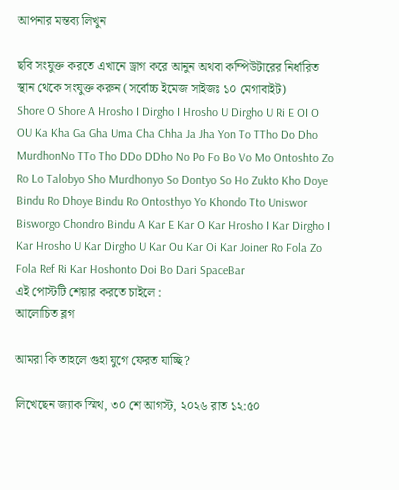আপনার মন্তব্য লিখুন

ছবি সংযুক্ত করতে এখানে ড্রাগ করে আনুন অথবা কম্পিউটারের নির্ধারিত স্থান থেকে সংযুক্ত করুন (সর্বোচ্চ ইমেজ সাইজঃ ১০ মেগাবাইট)
Shore O Shore A Hrosho I Dirgho I Hrosho U Dirgho U Ri E OI O OU Ka Kha Ga Gha Uma Cha Chha Ja Jha Yon To TTho Do Dho MurdhonNo TTo Tho DDo DDho No Po Fo Bo Vo Mo Ontoshto Zo Ro Lo Talobyo Sho Murdhonyo So Dontyo So Ho Zukto Kho Doye Bindu Ro Dhoye Bindu Ro Ontosthyo Yo Khondo Tto Uniswor Bisworgo Chondro Bindu A Kar E Kar O Kar Hrosho I Kar Dirgho I Kar Hrosho U Kar Dirgho U Kar Ou Kar Oi Kar Joiner Ro Fola Zo Fola Ref Ri Kar Hoshonto Doi Bo Dari SpaceBar
এই পোস্টটি শেয়ার করতে চাইলে :
আলোচিত ব্লগ

আমরা কি তাহলে গুহা যুগে ফেরত যাচ্ছি?

লিখেছেন জ্যাক স্মিথ, ৩০ শে আগস্ট, ২০২৬ রাত ১২:৫০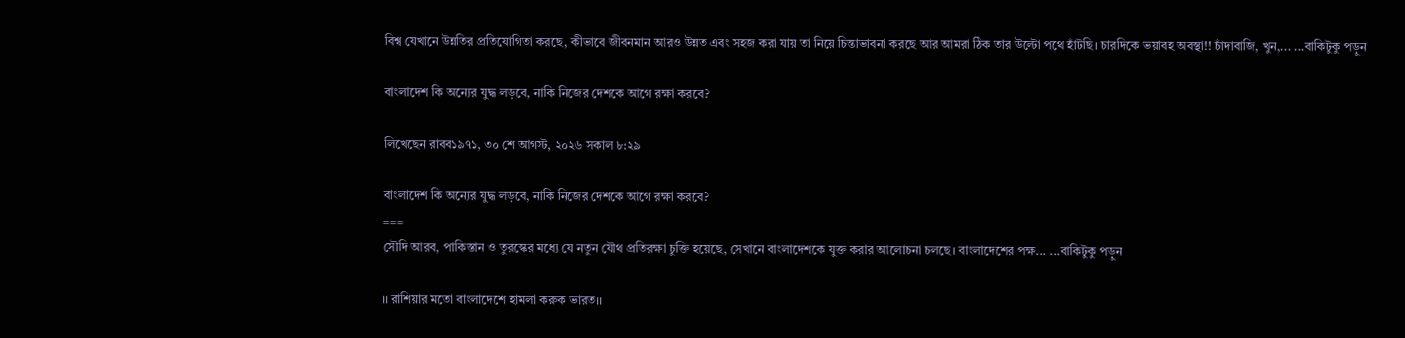বিশ্ব যেখানে উন্নতির প্রতিযোগিতা করছে, কীভাবে জীবনমান আরও উন্নত এবং সহজ করা যায় তা নিয়ে চিন্তাভাবনা করছে আর আমরা ঠিক তার উল্টো পথে হাঁটছি। চারদিকে ভয়াবহ অবস্থা!! চাঁদাবাজি, খুন,... ...বাকিটুকু পড়ুন

বাংলাদেশ কি অন্যের যুদ্ধ লড়বে, নাকি নিজের দেশকে আগে রক্ষা করবে?

লিখেছেন রাবব১৯৭১, ৩০ শে আগস্ট, ২০২৬ সকাল ৮:২৯

বাংলাদেশ কি অন্যের যুদ্ধ লড়বে, নাকি নিজের দেশকে আগে রক্ষা করবে?
===
সৌদি আরব, পাকিস্তান ও তুরস্কের মধ্যে যে নতুন যৌথ প্রতিরক্ষা চুক্তি হয়েছে, সেখানে বাংলাদেশকে যুক্ত করার আলোচনা চলছে। বাংলাদেশের পক্ষ... ...বাকিটুকু পড়ুন

।। রাশিয়ার মতো বাংলাদেশে হামলা করুক ভারত।।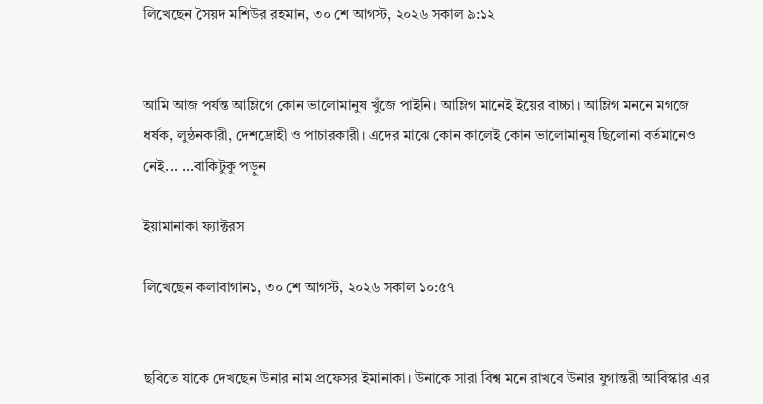লিখেছেন সৈয়দ মশিউর রহমান, ৩০ শে আগস্ট, ২০২৬ সকাল ৯:১২


আমি আজ পর্যন্ত আম্লিগে কোন ভালোমানুষ খুঁজে পাইনি। আম্লিগ মানেই ইয়ের বাচ্চা। আম্লিগ মননে মগজে ধর্ষক, লুন্ঠনকারী, দেশদ্রোহী ও পাচারকারী। এদের মাঝে কোন কালেই কোন ভালোমানুষ ছিলোনা বর্তমানেও নেই... ...বাকিটুকু পড়ুন

ইয়ামানাকা ফ্যাক্টরস

লিখেছেন কলাবাগান১, ৩০ শে আগস্ট, ২০২৬ সকাল ১০:৫৭


ছবিতে যাকে দেখছেন উনার নাম প্রফেসর ইমানাকা। উনাকে সারা বিশ্ব মনে রাখবে উনার যুগান্তরী আবিস্কার এর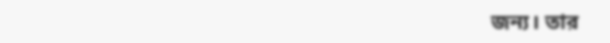জন্য। তার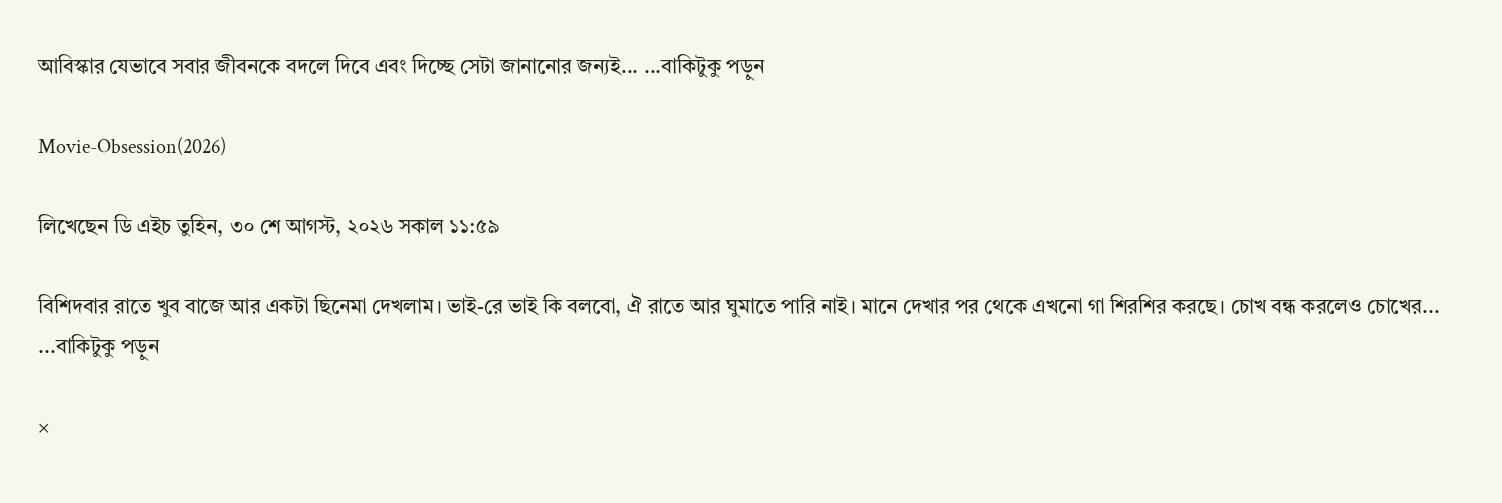আবিস্কার যেভাবে সবার জীবনকে বদলে দিবে এবং দিচ্ছে সেটা জানানোর জন্যই... ...বাকিটুকু পড়ুন

Movie-Obsession(2026)

লিখেছেন ডি এইচ তুহিন, ৩০ শে আগস্ট, ২০২৬ সকাল ১১:৫৯

বিশিদবার রাতে খুব বাজে আর একটা ছিনেমা দেখলাম। ভাই-রে ভাই কি বলবো, ঐ রাতে আর ঘুমাতে পারি নাই। মানে দেখার পর থেকে এখনো গা শিরশির করছে। চোখ বন্ধ করলেও চোখের... ...বাকিটুকু পড়ুন

×